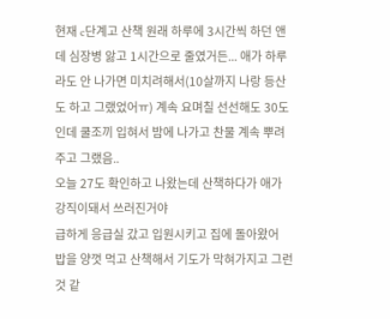현재 c단계고 산책 원래 하루에 3시간씩 하던 앤데 심장병 앓고 1시간으로 줄였거든... 애가 하루라도 안 나가면 미치려해서(10살까지 나랑 등산도 하고 그랬었어ㅠ) 계속 요며칠 선선해도 30도인데 쿨조끼 입혀서 밤에 나가고 찬물 계속 뿌려주고 그랬음..
오늘 27도 확인하고 나왔는데 산책하다가 애가 강직이돼서 쓰러진거야
급하게 응급실 갔고 입원시키고 집에 돌아왔어
밥을 양껏 먹고 산책해서 기도가 막혀가지고 그런 것 같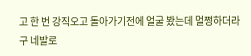고 한 번 강직오고 돌아가기전에 얼굴 봤는데 멀쩡하더라구 네발로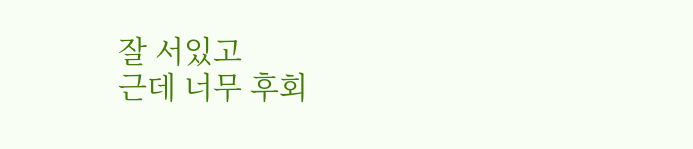잘 서있고
근데 너무 후회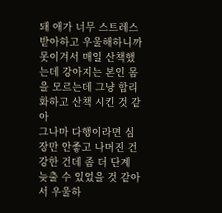돼 애가 너무 스트레스 받아하고 우울해하니까 못이겨서 매일 산책했는데 강아지는 본인 몸을 모르는데 그냥 합리화하고 산책 시킨 것 같아
그나마 다행이라면 심장만 안좋고 나머진 건강한 건데 좀 더 단계 늦출 수 있었을 것 같아서 우울하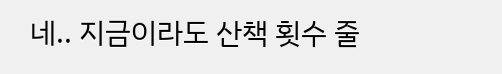네.. 지금이라도 산책 횟수 줄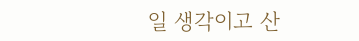일 생각이고 산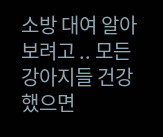소방 대여 알아보려고 .. 모든 강아지들 건강했으면